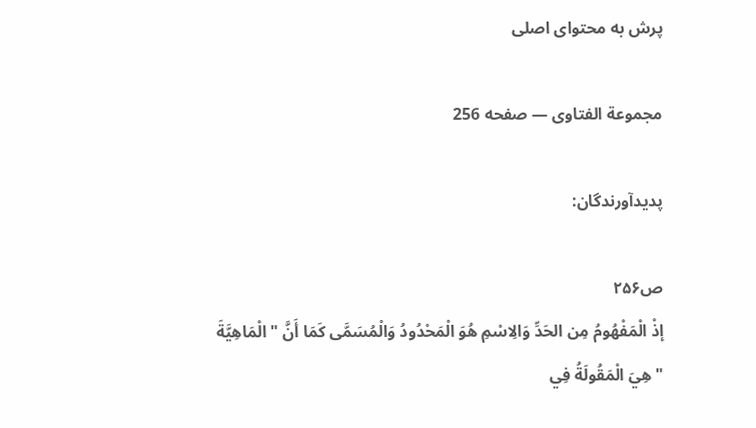پرش به محتوای اصلی

مجموعة الفتاوى — صفحه 256

پدیدآورندگان:

ص۲۵۶
إذْ الْمَفْهُومُ مِن الحَدِّ وَالِاسْمِ هُوَ الْمَحْدُودُ وَالْمُسَمَّى كَمَا أَنَّ " الْمَاهِيَّةَ " هِيَ الْمَقُولَةُ فِي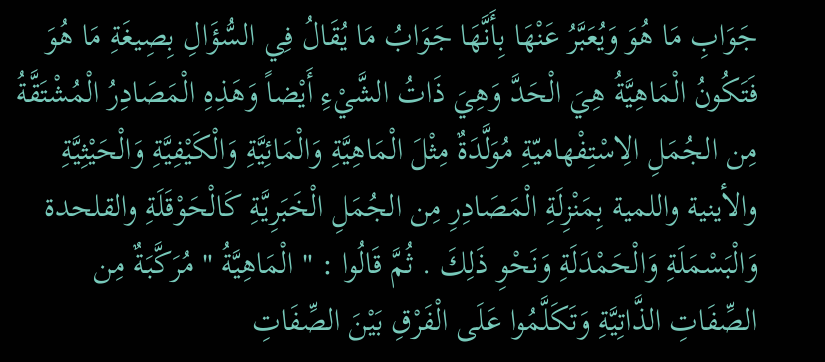جَوَابِ مَا هُوَ وَيُعَبَّرُ عَنْهَا بِأَنَّهَا جَوَابُ مَا يُقَالُ فِي السُّؤَالِ بِصِيغَةِ مَا هُوَ فَتَكُونُ الْمَاهِيَّةُ هِيَ الْحَدَّ وَهِيَ ذَاتُ الشَّيْءِ أَيْضاً وَهَذِهِ الْمَصَادِرُ الْمُشْتَقَّةُ مِن الجُمَلِ الِاسْتِفْهاميّةِ مُوَلَّدَةٌ مِثْلَ الْمَاهِيَّةِ وَالْمَائِيَّةِ وَالْكَيْفِيَّةِ وَالْحَيْثِيَّةِ والأينية واللمية بِمَنْزِلَةِ الْمَصَادِرِ مِن الجُمَلِ الْخَبَرِيَّةِ كَالْحَوْقَلَةِ والقلحدة وَالْبَسْمَلَةِ وَالْحَمْدَلَةِ وَنَحْوِ ذَلِكَ . ثُمَّ قَالُوا : " الْمَاهِيَّةُ " مُرَكَّبَةٌ مِن الصِّفَاتِ الذَّاتِيَّةِ وَتَكَلَّمُوا عَلَى الْفَرْقِ بَيْنَ الصِّفَاتِ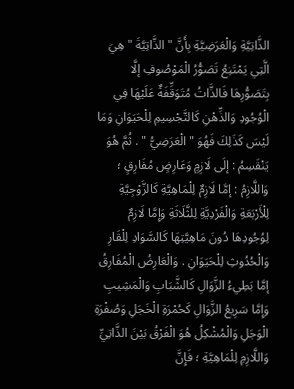الذَّاتِيَّةِ وَالْعَرَضِيَّةِ بِأَنَّ " الذَّاتِيَّةَ " هِيَ الَّتِي يَمْتَنِعُ تَصَوُّرُ الْمَوْصُوفِ إلَّا بِتَصَوُّرِهَا فَالذَّاتُ مُتَوَقِّفَةٌ عَلَيْهَا فِي الْوُجُودِ وَالذِّهْنِ كَالتَّجْسِيمِ لِلْحَيَوَانِ وَمَا لَيْسَ كَذَلِكَ فَهُوَ " الْعَرَضِيُّ " . ثُمَّ هُوَ يَنْقَسِمُ : إلَى لَازِمٍ وَعَارِضٍ مُفَارِقٍ ؛ وَاللَّازِمُ : إمَّا لَازِمٌ لِلْمَاهِيَّةِ كَالزَّوْجِيَّةِ لِلْأَرْبَعَةِ وَالْفَرْدِيَّةِ لِلثَّلَاثَةِ وَإِمَّا لَازِمٌ لِوُجُودِهَا دُونَ مَاهِيَّتِهَا كَالسَّوَادِ لِلْقَارِ وَالْحُدُوثِ لِلْحَيَوَانِ . وَالْعَارِضُ الْمُفَارِقُ إمَّا بَطِيءُ الزَّوَالِ كَالشَّبَابِ وَالْمَشِيبِ وَإِمَّا سَرِيعُ الزَّوَالِ كَحُمْرَةِ الْخَجَلِ وَصُفْرَةِ الْوَجَلِ وَالْمُشْكِلُ هُوَ الْفَرْقُ بَيْنَ الذَّاتِيِّ وَاللَّازِمِ لِلْمَاهِيَّةِ ؛ فَإِنَّ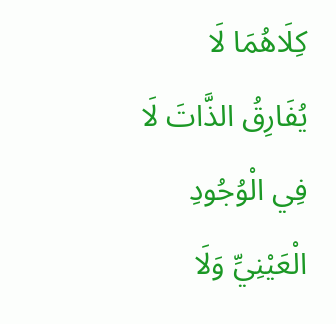كِلَاهُمَا لَا يُفَارِقُ الذَّاتَ لَا فِي الْوُجُودِ الْعَيْنِيِّ وَلَا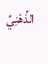الذِّهْنِيِّ